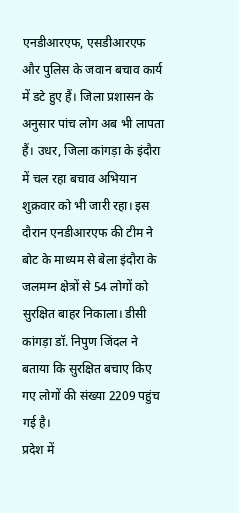एनडीआरएफ, एसडीआरएफ और पुलिस के जवान बचाव कार्य में डटे हुए हैं। जिला प्रशासन के अनुसार पांच लोग अब भी लापता हैं। उधर, जिला कांगड़ा के इंदौरा में चल रहा बचाव अभियान शुक्रवार को भी जारी रहा। इस दौरान एनडीआरएफ की टीम ने बोट के माध्यम से बेला इंदौरा के जलमग्न क्षेत्रों से 54 लोगों को सुरक्षित बाहर निकाला। डीसी कांगड़ा डॉ. निपुण जिंदल ने बताया कि सुरक्षित बचाए किए गए लोगों की संख्या 2209 पहुंच गई है।
प्रदेश में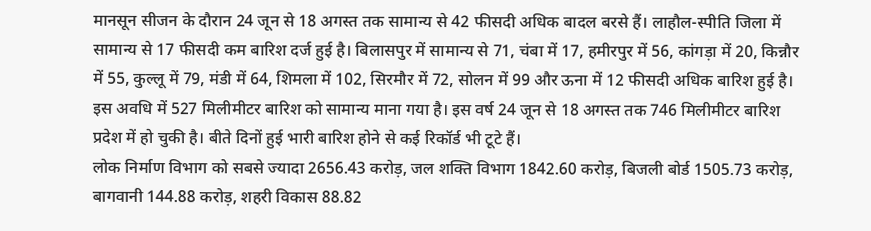मानसून सीजन के दौरान 24 जून से 18 अगस्त तक सामान्य से 42 फीसदी अधिक बादल बरसे हैं। लाहौल-स्पीति जिला में सामान्य से 17 फीसदी कम बारिश दर्ज हुई है। बिलासपुर में सामान्य से 71, चंबा में 17, हमीरपुर में 56, कांगड़ा में 20, किन्नौर में 55, कुल्लू में 79, मंडी में 64, शिमला में 102, सिरमौर में 72, सोलन में 99 और ऊना में 12 फीसदी अधिक बारिश हुई है। इस अवधि में 527 मिलीमीटर बारिश को सामान्य माना गया है। इस वर्ष 24 जून से 18 अगस्त तक 746 मिलीमीटर बारिश प्रदेश में हो चुकी है। बीते दिनों हुई भारी बारिश होने से कई रिकॉर्ड भी टूटे हैं।
लोक निर्माण विभाग को सबसे ज्यादा 2656.43 करोड़, जल शक्ति विभाग 1842.60 करोड़, बिजली बोर्ड 1505.73 करोड़, बागवानी 144.88 करोड़, शहरी विकास 88.82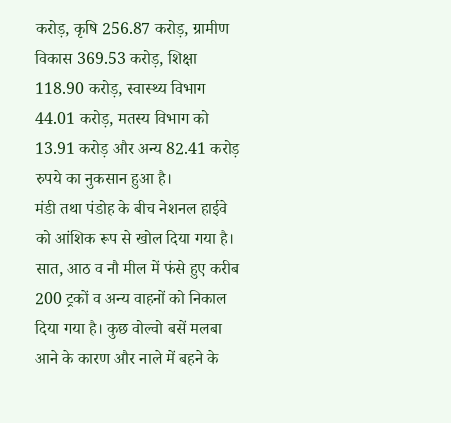करोड़, कृषि 256.87 करोड़, ग्रामीण विकास 369.53 करोड़, शिक्षा 118.90 करोड़, स्वास्थ्य विभाग 44.01 करोड़, मतस्य विभाग को 13.91 करोड़ और अन्य 82.41 करोड़ रुपये का नुकसान हुआ है।
मंडी तथा पंडोह के बीच नेशनल हाईवे को आंशिक रूप से खोल दिया गया है। सात, आठ व नौ मील में फंसे हुए करीब 200 ट्रकों व अन्य वाहनों को निकाल दिया गया है। कुछ वोल्वो बसें मलबा आने के कारण और नाले में बहने के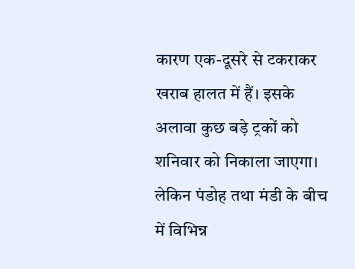कारण एक-दूसरे से टकराकर खराब हालत में हैं। इसके अलावा कुछ बड़े ट्रकों को शनिवार को निकाला जाएगा। लेकिन पंडोह तथा मंडी के बीच में विभिन्न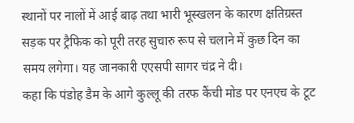स्थानों पर नालों में आई बाढ़ तथा भारी भूस्खलन के कारण क्षतिग्रस्त सड़क पर ट्रैफिक को पूरी तरह सुचारु रूप से चलाने में कुछ दिन का समय लगेगा। यह जानकारी एएसपी सागर चंद्र ने दी।
कहा कि पंडोह डैम के आगे कुल्लू की तरफ कैंची मोड पर एनएच के टूट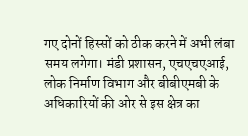गए दोनों हिस्सों को ठीक करने में अभी लंबा समय लगेगा। मंडी प्रशासन, एचएचएआई, लोक निर्माण विभाग और बीबीएमबी के अधिकारियों की ओर से इस क्षेत्र का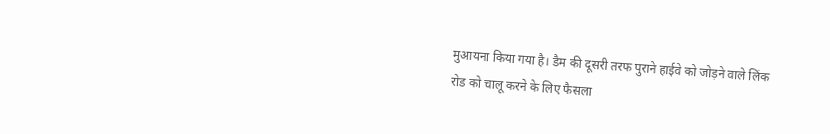मुआयना किया गया है। डैम की दूसरी तरफ पुराने हाईवे को जोड़ने वाले लिंक रोड को चालू करने के लिए फैसला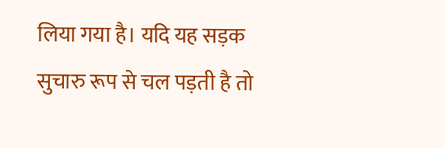लिया गया है। यदि यह सड़क सुचारु रूप से चल पड़ती है तो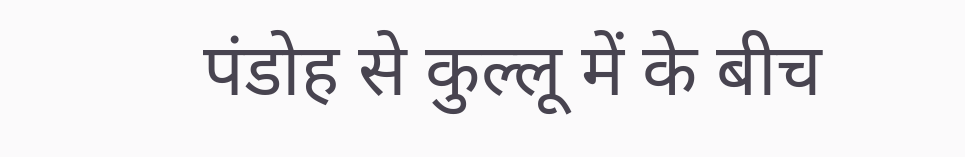पंडोह से कुल्लू में के बीच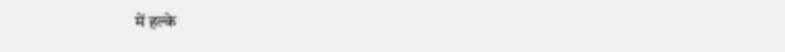में हल्के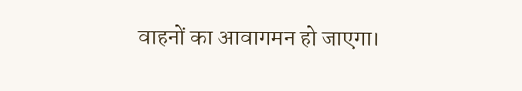वाहनों का आवागमन हो जाएगा।